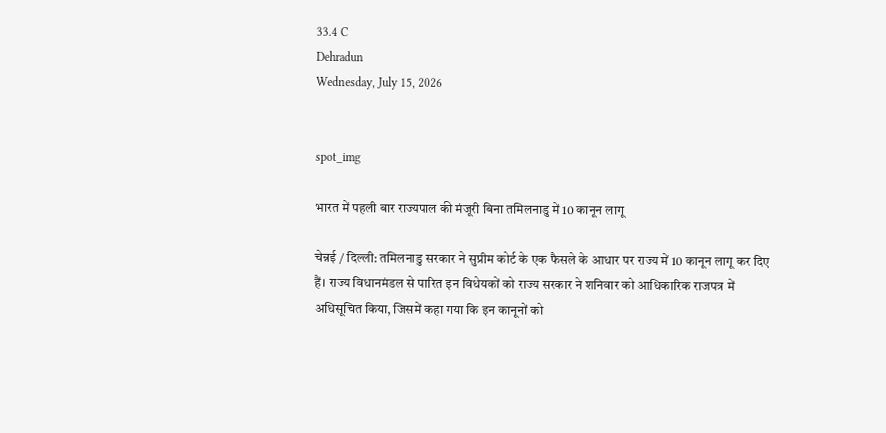33.4 C
Dehradun
Wednesday, July 15, 2026


spot_img

भारत में पहली बार राज्यपाल की मंजूरी बिना तमिलनाडु में 10 कानून लागू

चेन्नई / दिल्ली: तमिलनाडु सरकार ने सुप्रीम कोर्ट के एक फैसले के आधार पर राज्य में 10 कानून लागू कर दिए हैं। राज्य विधानमंडल से पारित इन विधेयकों को राज्य सरकार ने शनिवार को आधिकारिक राजपत्र में अधिसूचित किया, जिसमें कहा गया कि इन कानूनों को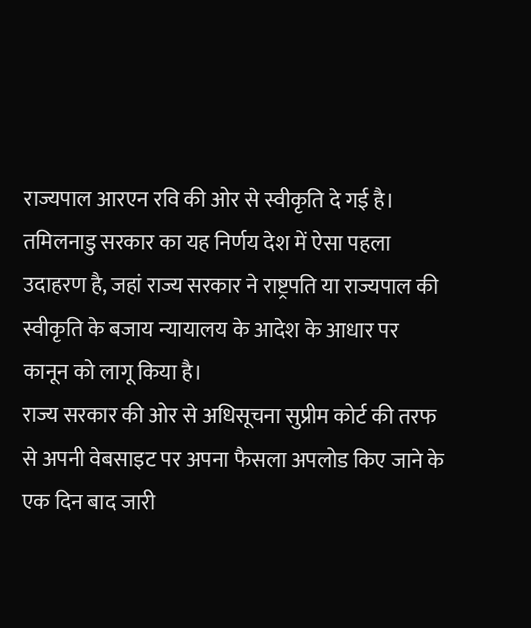राज्यपाल आरएन रवि की ओर से स्वीकृति दे गई है। तमिलनाडु सरकार का यह निर्णय देश में ऐसा पहला उदाहरण है, जहां राज्य सरकार ने राष्ट्रपति या राज्यपाल की स्वीकृति के बजाय न्यायालय के आदेश के आधार पर कानून को लागू किया है।
राज्य सरकार की ओर से अधिसूचना सुप्रीम कोर्ट की तरफ से अपनी वेबसाइट पर अपना फैसला अपलोड किए जाने के एक दिन बाद जारी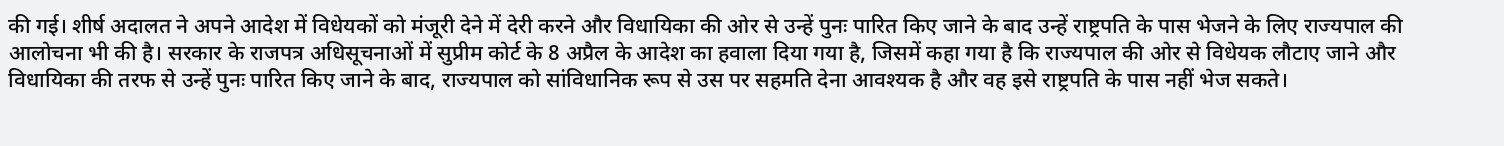की गई। शीर्ष अदालत ने अपने आदेश में विधेयकों को मंजूरी देने में देरी करने और विधायिका की ओर से उन्हें पुनः पारित किए जाने के बाद उन्हें राष्ट्रपति के पास भेजने के लिए राज्यपाल की आलोचना भी की है। सरकार के राजपत्र अधिसूचनाओं में सुप्रीम कोर्ट के 8 अप्रैल के आदेश का हवाला दिया गया है, जिसमें कहा गया है कि राज्यपाल की ओर से विधेयक लौटाए जाने और विधायिका की तरफ से उन्हें पुनः पारित किए जाने के बाद, राज्यपाल को सांविधानिक रूप से उस पर सहमति देना आवश्यक है और वह इसे राष्ट्रपति के पास नहीं भेज सकते।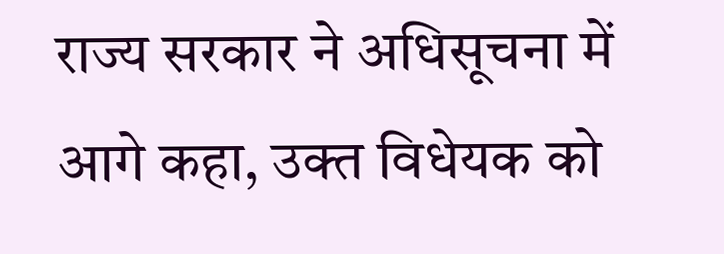राज्य सरकार ने अधिसूचना में आगे कहा, उक्त विधेयक को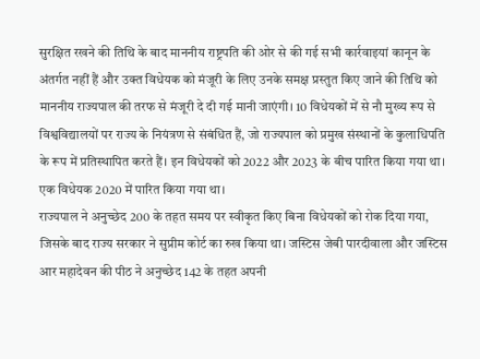सुरक्षित रखने की तिथि के बाद माननीय राष्ट्रपति की ओर से की गई सभी कार्रवाइयां कानून के अंतर्गत नहीं हैं और उक्त विधेयक को मंजूरी के लिए उनके समक्ष प्रस्तुत किए जाने की तिथि को माननीय राज्यपाल की तरफ से मंजूरी दे दी गई मानी जाएंगी। 10 विधेयकों में से नौ मुख्य रूप से विश्वविद्यालयों पर राज्य के नियंत्रण से संबंधित हैं, जो राज्यपाल को प्रमुख संस्थानों के कुलाधिपति के रूप में प्रतिस्थापित करते हैं। इन विधेयकों को 2022 और 2023 के बीच पारित किया गया था। एक विधेयक 2020 में पारित किया गया था।
राज्यपाल ने अनुच्छेद 200 के तहत समय पर स्वीकृत किए बिना विधेयकों को रोक दिया गया, जिसके बाद राज्य सरकार ने सुप्रीम कोर्ट का रुख किया था। जस्टिस जेबी पारदीवाला और जस्टिस आर महादेवन की पीठ ने अनुच्छेद 142 के तहत अपनी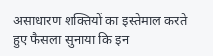असाधारण शक्तियों का इस्तेमाल करते हुए फैसला सुनाया कि इन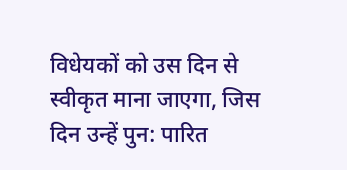विधेयकों को उस दिन से स्वीकृत माना जाएगा, जिस दिन उन्हें पुन: पारित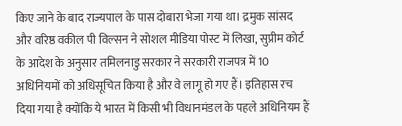किए जाने के बाद राज्यपाल के पास दोबारा भेजा गया था। द्रमुक सांसद और वरिष्ठ वकील पी विल्सन ने सोशल मीडिया पोस्ट में लिखा, सुप्रीम कोर्ट के आदेश के अनुसार तमिलनाडु सरकार ने सरकारी राजपत्र में 10 अधिनियमों को अधिसूचित किया है और वे लागू हो गए हैं। इतिहास रच दिया गया है क्योंकि ये भारत में किसी भी विधानमंडल के पहले अधिनियम हैं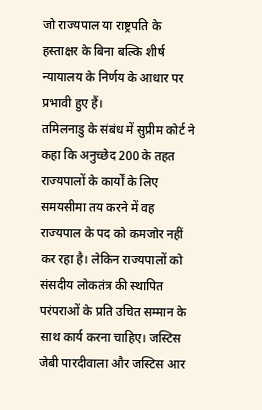जो राज्यपाल या राष्ट्रपति के हस्ताक्षर के बिना बल्कि शीर्ष न्यायालय के निर्णय के आधार पर प्रभावी हुए हैं।
तमिलनाडु के संबंध में सुप्रीम कोर्ट ने कहा कि अनुच्छेद 200 के तहत राज्यपालों के कार्यों के लिए समयसीमा तय करने में वह राज्यपाल के पद को कमजोर नहीं कर रहा है। लेकिन राज्यपालों को संसदीय लोकतंत्र की स्थापित परंपराओं के प्रति उचित सम्मान के साथ कार्य करना चाहिए। जस्टिस जेबी पारदीवाला और जस्टिस आर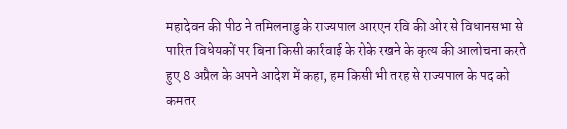महादेवन की पीठ ने तमिलनाडु के राज्यपाल आरएन रवि की ओर से विधानसभा से पारित विधेयकों पर बिना किसी कार्रवाई के रोके रखने के कृत्य की आलोचना करते हुए 8 अप्रैल के अपने आदेश में कहा, हम किसी भी तरह से राज्यपाल के पद को कमतर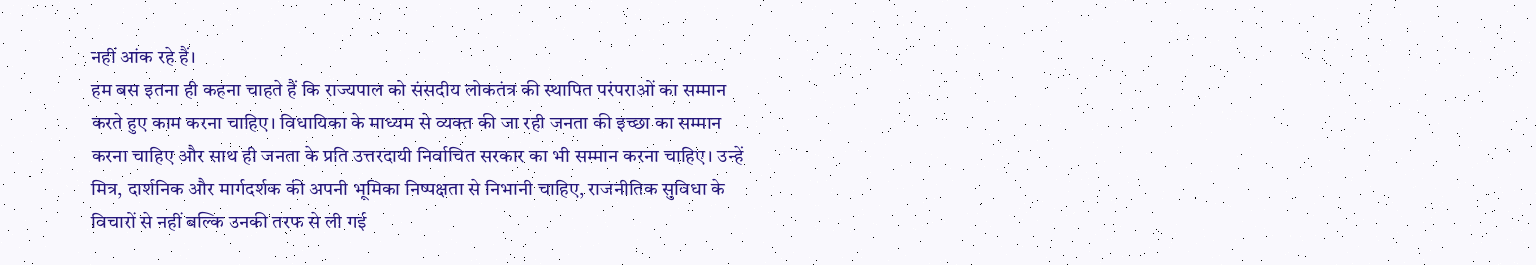नहीं आंक रहे हैं।
हम बस इतना ही कहना चाहते हैं कि राज्यपाल को संसदीय लोकतंत्र की स्थापित परंपराओं का सम्मान करते हुए काम करना चाहिए। विधायिका के माध्यम से व्यक्त की जा रही जनता की इच्छा का सम्मान करना चाहिए और साथ ही जनता के प्रति उत्तरदायी निर्वाचित सरकार का भी सम्मान करना चाहिए। उन्हें मित्र, दार्शनिक और मार्गदर्शक की अपनी भूमिका निष्पक्षता से निभानी चाहिए, राजनीतिक सुविधा के विचारों से नहीं बल्कि उनकी तरफ से ली गई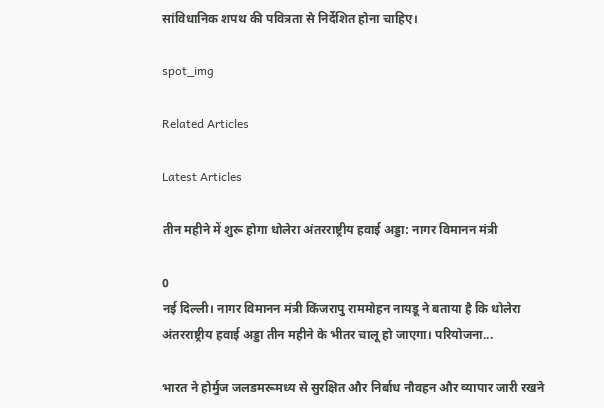सांविधानिक शपथ की पवित्रता से निर्देशित होना चाहिए।

spot_img

Related Articles

Latest Articles

तीन महीने में शुरू होगा धोलेरा अंतरराष्ट्रीय हवाई अड्डा: नागर विमानन मंत्री

0
नई दिल्ली। नागर विमानन मंत्री किंजरापु राममोहन नायडू ने बताया है कि धोलेरा अंतरराष्ट्रीय हवाई अड्डा तीन महीने के भीतर चालू हो जाएगा। परियोजना...

भारत ने होर्मुज जलडमरूमध्य से सुरक्षित और निर्बाध नौवहन और व्यापार जारी रखने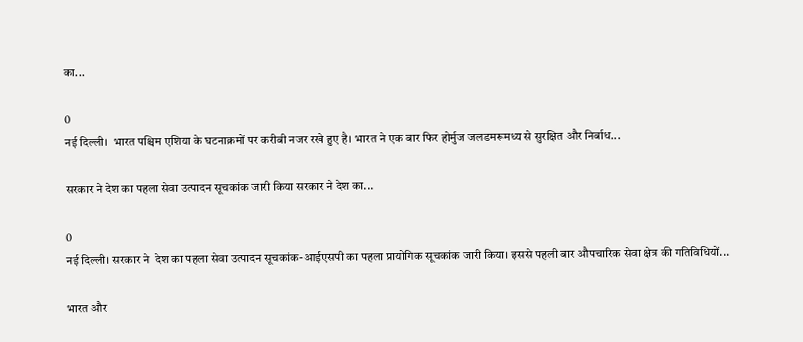का...

0
नई दिल्ली।  भारत पश्चिम एशिया के घटनाक्रमों पर करीबी नजर रखे हुए है। भारत ने एक बार फिर होर्मुज जलडमरूमध्य से सुरक्षित और निर्बाध...

सरकार ने देश का पहला सेवा उत्पादन सूचकांक जारी किया सरकार ने देश का...

0
नई दिल्ली। सरकार ने  देश का पहला सेवा उत्पादन सूचकांक-आईएसपी का पहला प्रायोगिक सूचकांक जारी किया। इससे पहली बार औपचारिक सेवा क्षेत्र की गतिविधियों...

भारत और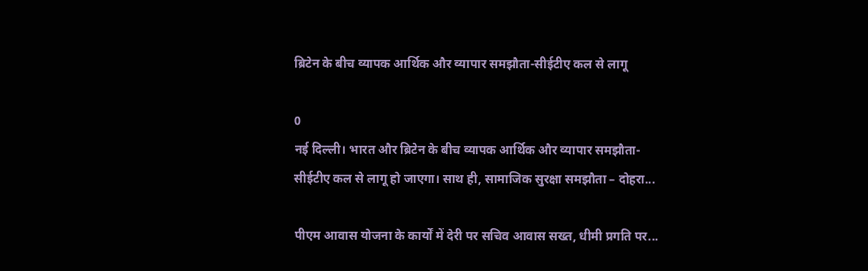ब्रिटेन के बीच व्यापक आर्थिक और व्यापार समझौता-सीईटीए कल से लागू

0
नई दिल्ली। भारत और ब्रिटेन के बीच व्यापक आर्थिक और व्यापार समझौता-सीईटीए कल से लागू हो जाएगा। साथ ही, सामाजिक सुरक्षा समझौता – दोहरा...

पीएम आवास योजना के कार्यों में देरी पर सचिव आवास सख्त, धीमी प्रगति पर...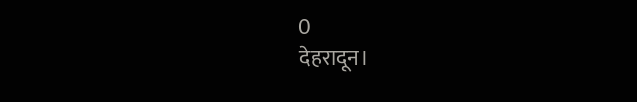0
देहरादून।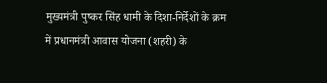मुख्यमंत्री पुष्कर सिंह धामी के दिशा-निर्देशों के क्रम में प्रधानमंत्री आवास योजना (शहरी) के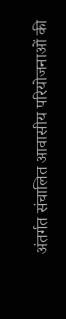अंतर्गत संचालित आवासीय परियोजनाओं की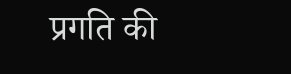प्रगति की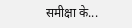समीक्षा के...